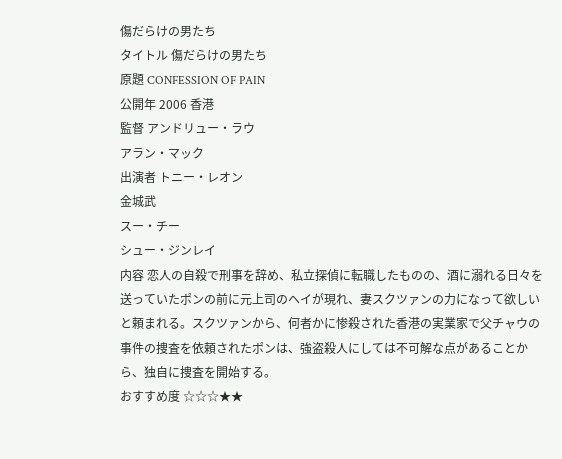傷だらけの男たち
タイトル 傷だらけの男たち
原題 CONFESSION OF PAIN
公開年 2006 香港
監督 アンドリュー・ラウ
アラン・マック
出演者 トニー・レオン
金城武
スー・チー
シュー・ジンレイ
内容 恋人の自殺で刑事を辞め、私立探偵に転職したものの、酒に溺れる日々を送っていたポンの前に元上司のヘイが現れ、妻スクツァンの力になって欲しいと頼まれる。スクツァンから、何者かに惨殺された香港の実業家で父チャウの事件の捜査を依頼されたポンは、強盗殺人にしては不可解な点があることから、独自に捜査を開始する。
おすすめ度 ☆☆☆★★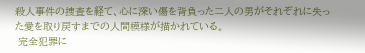殺人事件の捜査を経て、心に深い傷を背負った二人の男がそれぞれに失った愛を取り戻すまでの人間模様が描かれている。
 完全犯罪に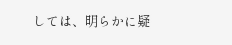しては、明らかに疑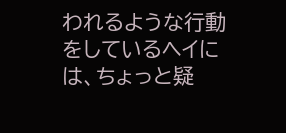われるような行動をしているヘイには、ちょっと疑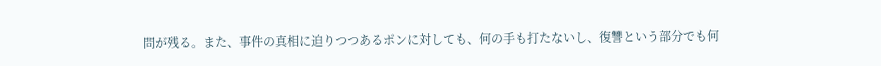問が残る。また、事件の真相に迫りつつあるポンに対しても、何の手も打たないし、復讐という部分でも何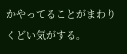かやってることがまわりくどい気がする。